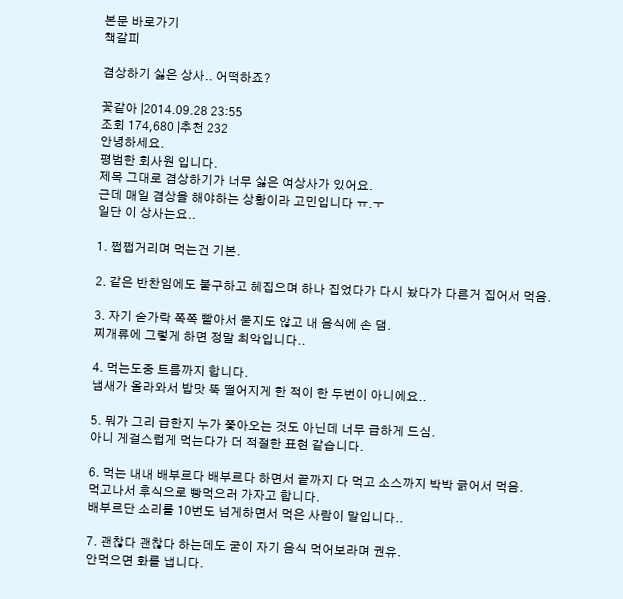본문 바로가기
책갈피

겸상하기 싫은 상사.. 어떡하죠?

꽃같아 |2014.09.28 23:55
조회 174,680 |추천 232
안녕하세요.
평범한 회사원 입니다.
제목 그대로 겸상하기가 너무 싫은 여상사가 있어요.
근데 매일 겸상을 해야하는 상황이라 고민입니다 ㅠ.ㅜ
일단 이 상사는요..

1. 쩝쩝거리며 먹는건 기본.

2. 같은 반찬임에도 불구하고 헤집으며 하나 집었다가 다시 놨다가 다른거 집어서 먹음.

3. 자기 숟가락 쪽쪽 빨아서 묻지도 않고 내 음식에 손 댐.
찌개류에 그렇게 하면 정말 최악입니다..

4. 먹는도중 트름까지 합니다.
냄새가 올라와서 밥맛 뚝 떨어지게 한 적이 한 두번이 아니에요..

5. 뭐가 그리 급한지 누가 쫓아오는 것도 아닌데 너무 급하게 드심.
아니 게걸스럽게 먹는다가 더 적절한 표현 같습니다.

6. 먹는 내내 배부르다 배부르다 하면서 끝까지 다 먹고 소스까지 박박 긁어서 먹음.
먹고나서 후식으로 빵먹으러 가자고 합니다.
배부르단 소리를 10번도 넘게하면서 먹은 사람이 말입니다..

7. 괜찮다 괜찮다 하는데도 굳이 자기 음식 먹어보라며 권유.
안먹으면 화를 냅니다.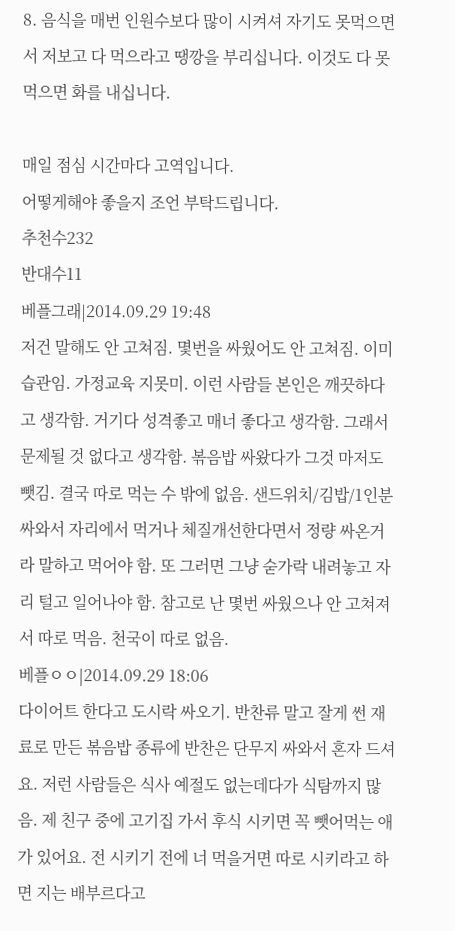8. 음식을 매번 인원수보다 많이 시켜셔 자기도 못먹으면서 저보고 다 먹으라고 땡깡을 부리십니다. 이것도 다 못먹으면 화를 내십니다.

매일 점심 시간마다 고역입니다.
어떻게해야 좋을지 조언 부탁드립니다.
추천수232
반대수11
베플그래|2014.09.29 19:48
저건 말해도 안 고쳐짐. 몇번을 싸웠어도 안 고쳐짐. 이미 습관임. 가정교육 지못미. 이런 사람들 본인은 깨끗하다고 생각함. 거기다 성격좋고 매너 좋다고 생각함. 그래서 문제될 것 없다고 생각함. 볶음밥 싸왔다가 그것 마저도 뺏김. 결국 따로 먹는 수 밖에 없음. 샌드위치/김밥/1인분 싸와서 자리에서 먹거나 체질개선한다면서 정량 싸온거라 말하고 먹어야 함. 또 그러면 그냥 숟가락 내려놓고 자리 털고 일어나야 함. 참고로 난 몇번 싸웠으나 안 고쳐져서 따로 먹음. 천국이 따로 없음.
베플ㅇㅇ|2014.09.29 18:06
다이어트 한다고 도시락 싸오기. 반찬류 말고 잘게 썬 재료로 만든 볶음밥 종류에 반찬은 단무지 싸와서 혼자 드셔요. 저런 사람들은 식사 예절도 없는데다가 식탐까지 많음. 제 친구 중에 고기집 가서 후식 시키면 꼭 뺏어먹는 애가 있어요. 전 시키기 전에 너 먹을거면 따로 시키라고 하면 지는 배부르다고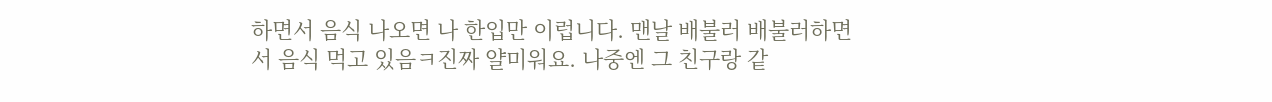하면서 음식 나오면 나 한입만 이럽니다. 맨날 배불러 배불러하면서 음식 먹고 있음ㅋ진짜 얄미워요. 나중엔 그 친구랑 같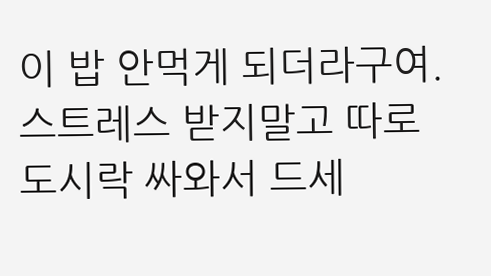이 밥 안먹게 되더라구여. 스트레스 받지말고 따로 도시락 싸와서 드세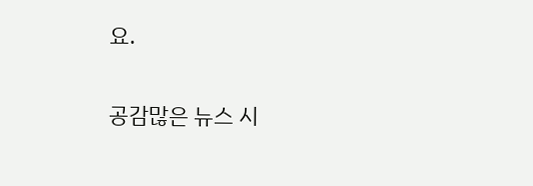요.

공감많은 뉴스 시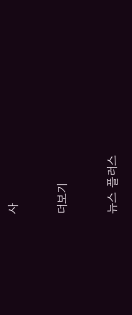사

더보기

뉴스 플러스